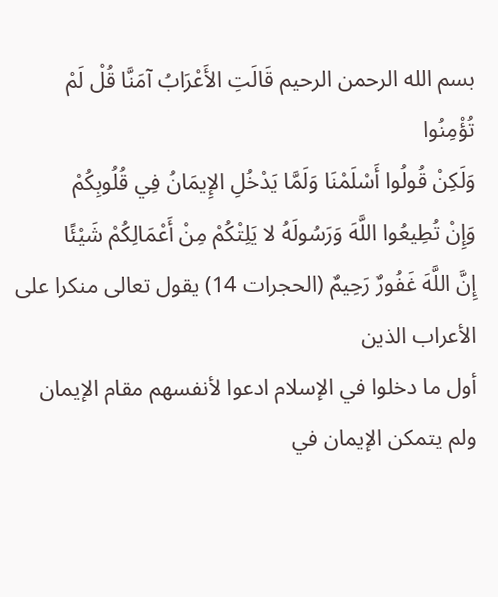بسم الله الرحمن الرحيم قَالَتِ الأَعْرَابُ آمَنَّا قُلْ لَمْ تُؤْمِنُوا
وَلَكِنْ قُولُوا أَسْلَمْنَا وَلَمَّا يَدْخُلِ الإِيمَانُ فِي قُلُوبِكُمْ
وَإِنْ تُطِيعُوا اللَّهَ وَرَسُولَهُ لا يَلِتْكُمْ مِنْ أَعْمَالِكُمْ شَيْئًا
إِنَّ اللَّهَ غَفُورٌ رَحِيمٌ (الحجرات 14) يقول تعالى منكرا على الأعراب الذين
أول ما دخلوا في الإسلام ادعوا لأنفسهم مقام الإيمان ولم يتمكن الإيمان في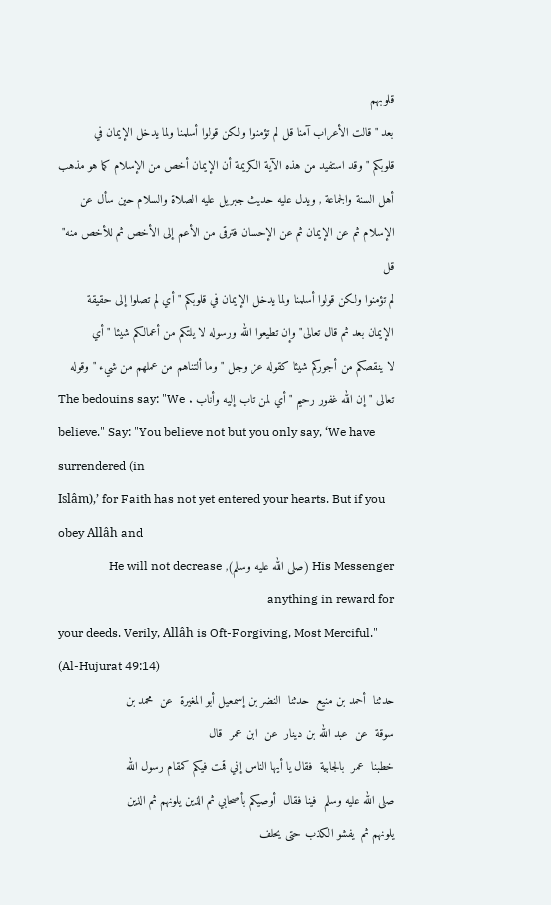قلوبهم
بعد " قالت الأعراب آمنا قل لم تؤمنوا ولكن قولوا أسلمنا ولما يدخل الإيمان في
قلوبكم " وقد استفيد من هذه الآية الكريمة أن الإيمان أخص من الإسلام كما هو مذهب
أهل السنة والجماعة , ويدل عليه حديث جبريل عليه الصلاة والسلام حين سأل عن
الإسلام ثم عن الإيمان ثم عن الإحسان فترقى من الأعم إلى الأخص ثم للأخص منه" قل
لم تؤمنوا ولكن قولوا أسلمنا ولما يدخل الإيمان في قلوبكم " أي لم تصلوا إلى حقيقة
الإيمان بعد ثم قال تعالى" وإن تطيعوا الله ورسوله لا يلتكم من أعمالكم شيئا " أي
لا ينقصكم من أجوركم شيئا كقوله عز وجل " وما ألتناهم من عملهم من شيء " وقوله
تعالى " إن الله غفور رحيم " أي لمن تاب إليه وأناب . The bedouins say: "We
believe." Say: "You believe not but you only say, ‘We have surrendered (in
Islâm),’ for Faith has not yet entered your hearts. But if you obey Allâh and
His Messenger (صلى الله عليه وسلم), He will not decrease anything in reward for
your deeds. Verily, Allâh is Oft-Forgiving, Most Merciful."  (Al-Hujurat 49:14)
حدثنا  أحمد بن منيع  حدثنا  النضر بن إسمعيل أبو المغيرة  عن  محمد بن
سوقة  عن  عبد الله بن دينار  عن  ابن عمر  قال
خطبنا  عمر  بالجابية  فقال يا أيها الناس إني قمت فيكم كمقام رسول الله
صلى الله عليه وسلم  فينا فقال  أوصيكم بأصحابي ثم الذين يلونهم ثم الذين
يلونهم ثم  يفشو الكذب حتى يحلف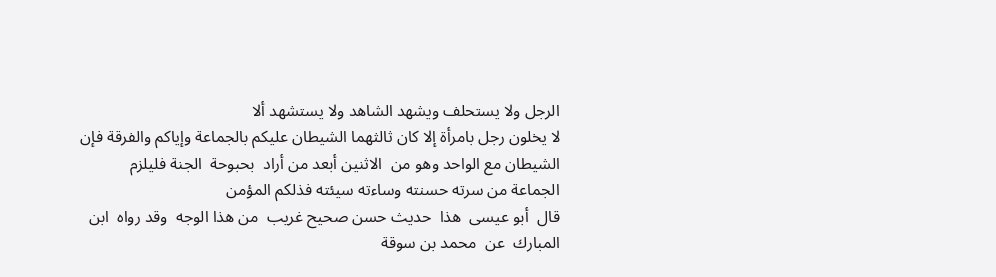الرجل ولا يستحلف ويشهد الشاهد ولا يستشهد ألا
لا يخلون رجل بامرأة إلا كان ثالثهما الشيطان عليكم بالجماعة وإياكم والفرقة فإن
الشيطان مع الواحد وهو من  الاثنين أبعد من أراد  بحبوحة  الجنة فليلزم
الجماعة من سرته حسنته وساءته سيئته فذلكم المؤمن
قال  أبو عيسى  هذا  حديث حسن صحيح غريب  من هذا الوجه  وقد رواه  ابن
المبارك  عن  محمد بن سوقة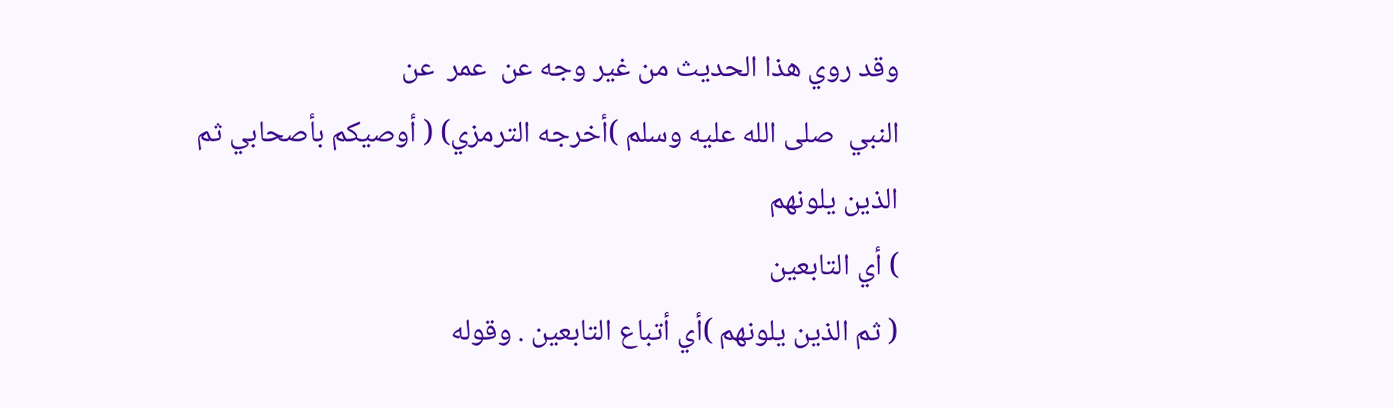وقد روي هذا الحديث من غير وجه عن  عمر  عن
النبي  صلى الله عليه وسلم )أخرجه الترمزي) ( أوصيكم بأصحابي ثم الذين يلونهم
) أي التابعين
( ثم الذين يلونهم )أي أتباع التابعين . وقوله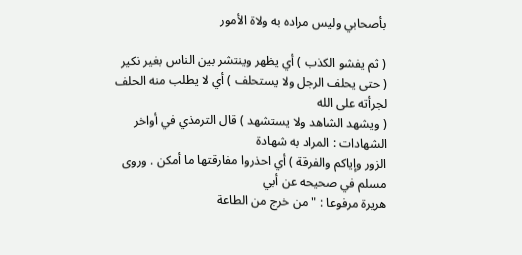بأصحابي وليس مراده به ولاة الأمور

( ثم يفشو الكذب ) أي يظهر وينتشر بين الناس بغير نكير
( حتى يحلف الرجل ولا يستحلف ) أي لا يطلب منه الحلف لجرأته على الله
( ويشهد الشاهد ولا يستشهد ) قال الترمذي في أواخر الشهادات : المراد به شهادة
الزور وإياكم والفرقة ) أي احذروا مفارقتها ما أمكن . وروى مسلم في صحيحه عن أبي
هريرة مرفوعا : " من خرج من الطاعة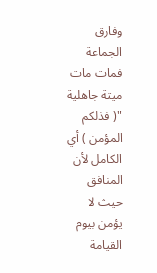وفارق الجماعة فمات مات ميتة جاهلية "( فذلكم
المؤمن ) أي الكامل لأن المنافق حيث لا يؤمن بيوم القيامة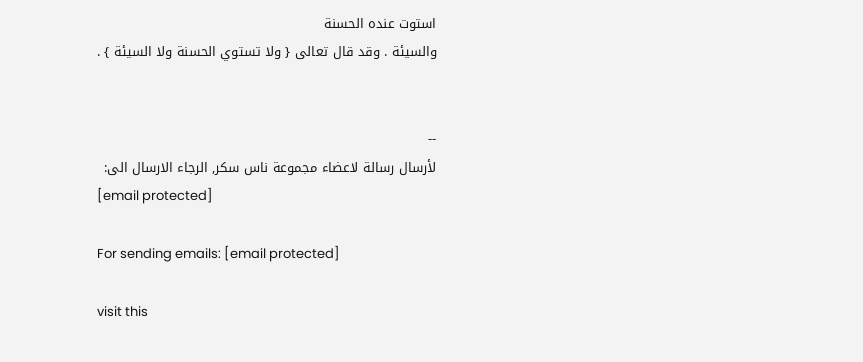استوت عنده الحسنة
والسيئة . وقد قال تعالى { ولا تستوي الحسنة ولا السيئة } .


--
لأرسال رسالة لاعضاء مجموعة ناس سكر, الرجاء الارسال الى:
[email protected]

For sending emails: [email protected]

visit this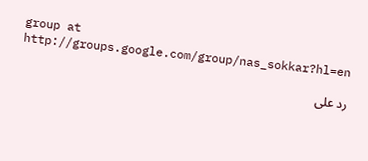group at
http://groups.google.com/group/nas_sokkar?hl=en

رد على